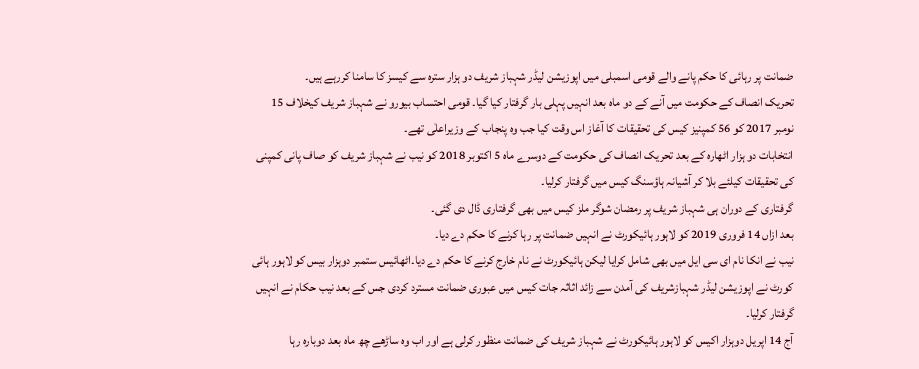ضمانت پر رہائی کا حکم پانے والے قومی اسمبلی میں اپوزیشن لیڈر شہباز شریف دو ہزار سترہ سے کیسز کا سامنا کررہے ہیں۔
تحریک انصاف کے حکومت میں آنے کے دو ماہ بعد انہیں پہلی بار گرفتار کیا گیا۔ قومی احتساب بیورو نے شہباز شریف کیخلاف 15 نومبر 2017 کو 56 کمپنیز کیس کی تحقیقات کا آغاز اس وقت کیا جب وہ پنجاب کے وزیراعلٰی تھے۔
انتخابات دو ہزار اٹھارہ کے بعد تحریک انصاف کی حکومت کے دوسرے ماہ 5 اکتوبر 2018 کو نیب نے شہباز شریف کو صاف پانی کمپنی کی تحقیقات کیلئے بلا کر آشیانہ ہاؤسنگ کیس میں گرفتار کرلیا۔
گرفتاری کے دوران ہی شہباز شریف پر رمضان شوگر ملز کیس میں بھی گرفتاری ڈال دی گئی۔
بعد ازاں 14 فروری 2019 کو لاہور ہائیکورٹ نے انہیں ضمانت پر رہا کرنے کا حکم دے دیا۔
نیب نے انکا نام ای سی ایل میں بھی شامل کرایا لیکن ہائیکورٹ نے نام خارج کرنے کا حکم دے دیا۔اٹھائیس ستمبر دوہزار بیس کو لاہور ہائی کورٹ نے اپوزیشن لیڈر شہبازشریف کی آمدن سے زائد اثاثہ جات کیس میں عبوری ضمانت مسترد کردی جس کے بعد نیب حکام نے انہیں گرفتار کرلیا۔
آج 14 اپریل دوہزار اکیس کو لاہور ہائیکورٹ نے شہباز شریف کی ضمانت منظور کرلی ہے اور اب وہ ساڑھے چھ ماہ بعد دوبارہ رہا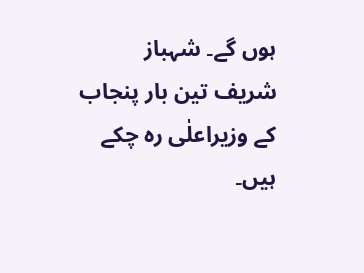ہوں گے۔ شہباز شریف تین بار پنجاب کے وزیراعلٰی رہ چکے ہیں۔